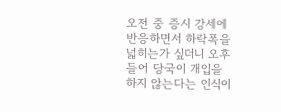오전 중 증시 강세에 반응하면서 하락폭을 넓히는가 싶더니 오후들어 당국이 개입을 하지 않는다는 인식이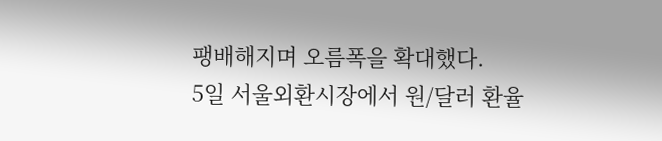팽배해지며 오름폭을 확대했다.
5일 서울외환시장에서 원/달러 환율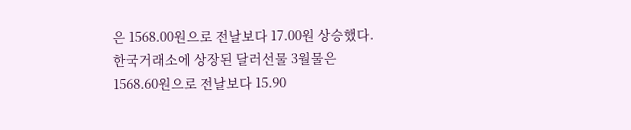은 1568.00원으로 전날보다 17.00원 상승했다. 한국거래소에 상장된 달러선물 3월물은 1568.60원으로 전날보다 15.90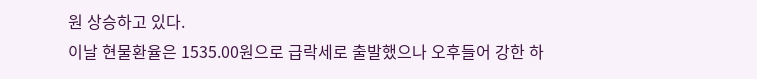원 상승하고 있다.
이날 현물환율은 1535.00원으로 급락세로 출발했으나 오후들어 강한 하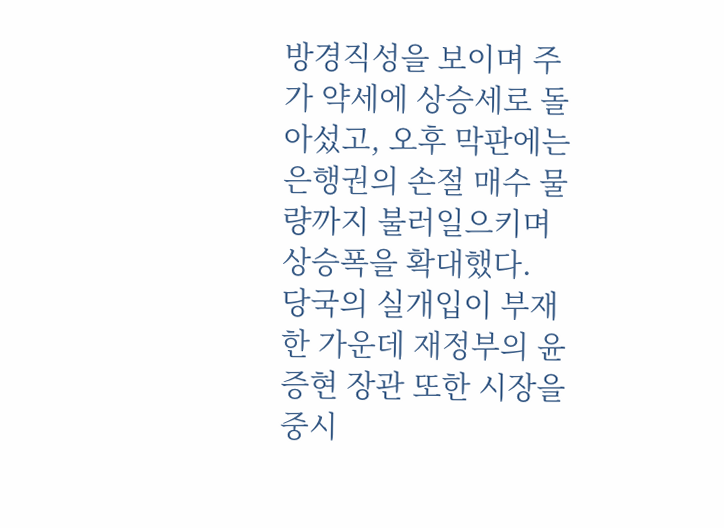방경직성을 보이며 주가 약세에 상승세로 돌아섰고, 오후 막판에는 은행권의 손절 매수 물량까지 불러일으키며 상승폭을 확대했다.
당국의 실개입이 부재한 가운데 재정부의 윤증현 장관 또한 시장을 중시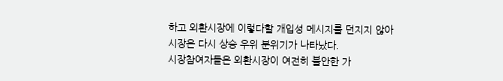하고 외환시장에 이렇다할 개입성 메시지를 던지지 않아 시장은 다시 상승 우위 분위기가 나타났다.
시장참여자들은 외환시장이 여전히 불안한 가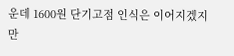운데 1600원 단기고점 인식은 이어지겠지만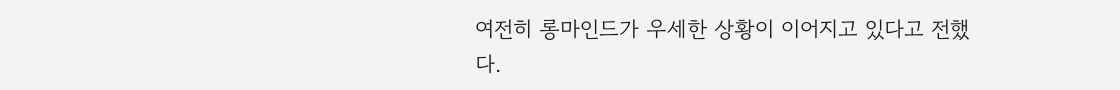여전히 롱마인드가 우세한 상황이 이어지고 있다고 전했다.